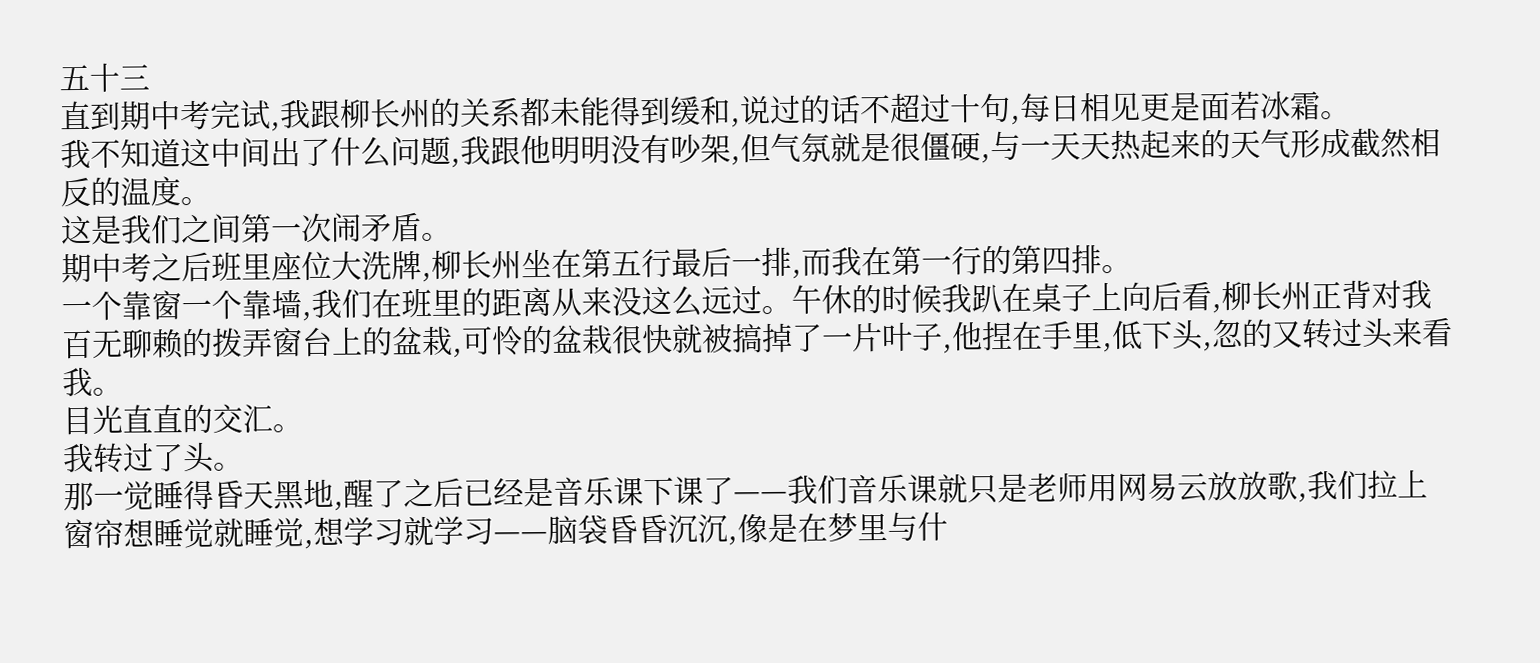五十三
直到期中考完试,我跟柳长州的关系都未能得到缓和,说过的话不超过十句,每日相见更是面若冰霜。
我不知道这中间出了什么问题,我跟他明明没有吵架,但气氛就是很僵硬,与一天天热起来的天气形成截然相反的温度。
这是我们之间第一次闹矛盾。
期中考之后班里座位大洗牌,柳长州坐在第五行最后一排,而我在第一行的第四排。
一个靠窗一个靠墙,我们在班里的距离从来没这么远过。午休的时候我趴在桌子上向后看,柳长州正背对我百无聊赖的拨弄窗台上的盆栽,可怜的盆栽很快就被搞掉了一片叶子,他捏在手里,低下头,忽的又转过头来看我。
目光直直的交汇。
我转过了头。
那一觉睡得昏天黑地,醒了之后已经是音乐课下课了——我们音乐课就只是老师用网易云放放歌,我们拉上窗帘想睡觉就睡觉,想学习就学习——脑袋昏昏沉沉,像是在梦里与什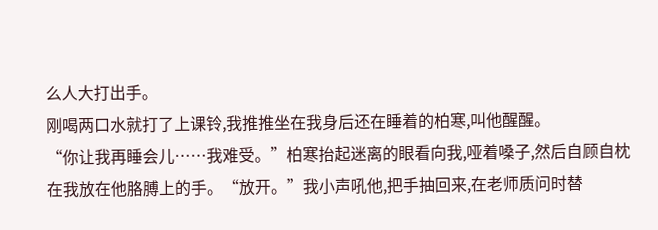么人大打出手。
刚喝两口水就打了上课铃,我推推坐在我身后还在睡着的柏寒,叫他醒醒。
“你让我再睡会儿……我难受。”柏寒抬起迷离的眼看向我,哑着嗓子,然后自顾自枕在我放在他胳膊上的手。“放开。”我小声吼他,把手抽回来,在老师质问时替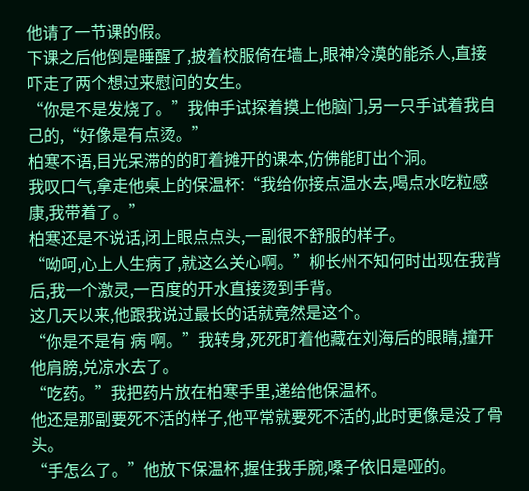他请了一节课的假。
下课之后他倒是睡醒了,披着校服倚在墙上,眼神冷漠的能杀人,直接吓走了两个想过来慰问的女生。
“你是不是发烧了。”我伸手试探着摸上他脑门,另一只手试着我自己的,“好像是有点烫。”
柏寒不语,目光呆滞的的盯着摊开的课本,仿佛能盯出个洞。
我叹口气,拿走他桌上的保温杯:“我给你接点温水去,喝点水吃粒感康,我带着了。”
柏寒还是不说话,闭上眼点点头,一副很不舒服的样子。
“呦呵,心上人生病了,就这么关心啊。”柳长州不知何时出现在我背后,我一个激灵,一百度的开水直接烫到手背。
这几天以来,他跟我说过最长的话就竟然是这个。
“你是不是有 病 啊。”我转身,死死盯着他藏在刘海后的眼睛,撞开他肩膀,兑凉水去了。
“吃药。”我把药片放在柏寒手里,递给他保温杯。
他还是那副要死不活的样子,他平常就要死不活的,此时更像是没了骨头。
“手怎么了。”他放下保温杯,握住我手腕,嗓子依旧是哑的。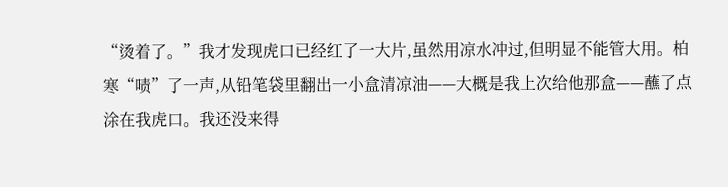“烫着了。”我才发现虎口已经红了一大片,虽然用凉水冲过,但明显不能管大用。柏寒“啧”了一声,从铅笔袋里翻出一小盒清凉油——大概是我上次给他那盒——蘸了点涂在我虎口。我还没来得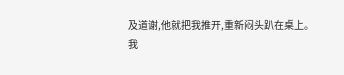及道谢,他就把我推开,重新闷头趴在桌上。
我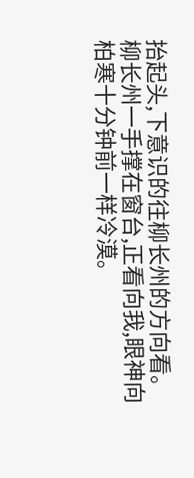抬起头,下意识的往柳长州的方向看。
柳长州一手撑在窗台,正看向我,眼神向柏寒十分钟前一样冷漠。